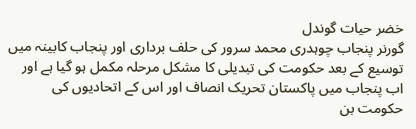خضر حیات گوندل
گورنر پنجاب چوہدری محمد سرور کی حلف برداری اور پنجاب کابینہ میں توسیع کے بعد حکومت کی تبدیلی کا مشکل مرحلہ مکمل ہو گیا ہے اور اب پنجاب میں پاکستان تحریک انصاف اور اس کے اتحادیوں کی حکومت بن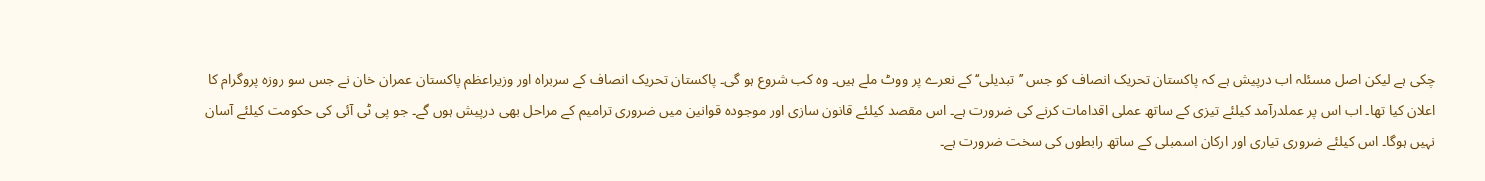چکی ہے لیکن اصل مسئلہ اب درپیش ہے کہ پاکستان تحریک انصاف کو جس ’’تبدیلی‘‘ کے نعرے پر ووٹ ملے ہیں۔ وہ کب شروع ہو گی۔ پاکستان تحریک انصاف کے سربراہ اور وزیراعظم پاکستان عمران خان نے جس سو روزہ پروگرام کا اعلان کیا تھا۔ اب اس پر عملدرآمد کیلئے تیزی کے ساتھ عملی اقدامات کرنے کی ضرورت ہے۔ اس مقصد کیلئے قانون سازی اور موجودہ قوانین میں ضروری ترامیم کے مراحل بھی درپیش ہوں گے۔ جو پی ٹی آئی کی حکومت کیلئے آسان نہیں ہوگا۔ اس کیلئے ضروری تیاری اور ارکان اسمبلی کے ساتھ رابطوں کی سخت ضرورت ہے۔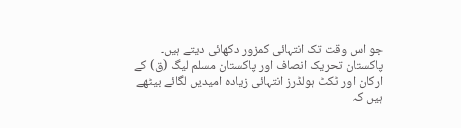جو اس وقت تک انتہائی کمزور دکھائی دیتے ہیں۔ پاکستان تحریک انصاف اور پاکستان مسلم لیگ (ق) کے ارکان اور ٹکٹ ہولڈرز انتہائی زیادہ امیدیں لگائے بیٹھے ہیں کہ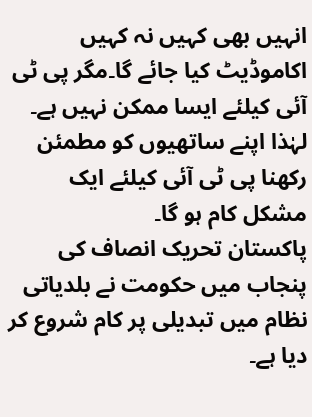انہیں بھی کہیں نہ کہیں اکاموڈیٹ کیا جائے گا۔مگر پی ٹی آئی کیلئے ایسا ممکن نہیں ہے۔ لہٰذا اپنے ساتھیوں کو مطمئن رکھنا پی ٹی آئی کیلئے ایک مشکل کام ہو گا۔
پاکستان تحریک انصاف کی پنجاب میں حکومت نے بلدیاتی نظام میں تبدیلی پر کام شروع کر دیا ہے۔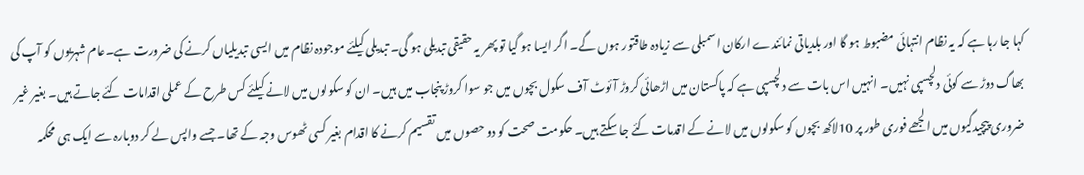کہا جا رہا ہے کہ یہ نظام انتہائی مضبوط ہو گا اور بلدیاتی نمائندے ارکان اسمبلی سے زیادہ طاقتور ہوں گے۔ اگر ایسا ہو گیا تو پھر یہ حقیقی تبدیلی ہو گی۔ تبدیلی کیلئے موجودہ نظام میں ایسی تبدیلیاں کرنے کی ضرورت ہے۔عام شہریوں کو آپ کی بھاگ دوڑ سے کوئی دلچسپی نہیں۔ انہیں اس بات سے دلچسپی ہے کہ پاکستان میں اڑھائی کروڑ آئوٹ آف سکول بچوں میں جو سوا کروڑ پنجاب میں ہیں۔ ان کو سکولوں میں لانے کیلئے کس طرح کے عملی اقدامات کئے جاتے ہیں۔ بغیر غیر ضروری پیچیدگیوں میں الجھے فوری طور پر 10لاکھ بچوں کو سکولوں میں لانے کے اقدمات کئے جا سکتے ہیں۔ حکومت صحت کو دو حصوں میں تقسیم کرنے کا اقدام بغیر کسی ٹھوس وجہ کے تھا۔ جسے واپس لے کر دوبارہ سے ایک ہی محکمہ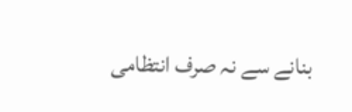بنانے سے نہ صرف انتظامی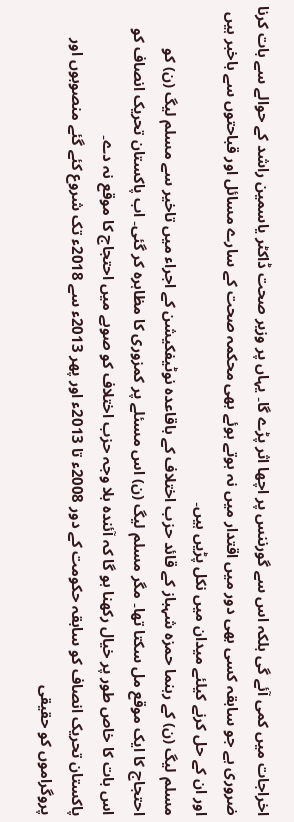اخراجات میں کمی آئے گی بلکہ اس سے گورننس پر اچھا اثر پڑے گا۔ یہاں پر وزیر صحت ڈاکٹر یاسمین راشد کے حوالے سے بات کرنا ضروری ہے جو سابقہ کسی بھی دور میں اقتدار میں نہ ہوتے ہوئے بھی محکمہ صحت کے سارے مسائل اور قباحتوں سے باخبر ہیں اور ان کے حل کرنے کیلئے میدان میں نکل پڑیں ہیں۔
مسلم لیگ (ن) کے رہنما حمزہ شہباز کے قائد حزب اختلاف کے باقاعدہ نوٹیفکیشن کے اجراء میں تاخیر سے مسلم لیگ (ن) کو احتجاج کا ایک موقع مل سکتا تھا۔ مگر مسلم لیگ (ن) اس مسئلے پر کمزوری کا مظاہرہ کر گئی۔ اب پاکستان تحریک انصاف کو اس بات کا خاص طور پر خیال رکھنا ہو گا کہ آئندہ بلا وجہ حزب اختلاف کو صوبے میں احتجاج کا موقع نہ دے۔
پاکستان تحریک انصاف کو سابقہ حکومت کے دور 2008ء تا 2013ء اور پھر 2013ء سے 2018ء تک شروع کئے گئے منصوبوں اور پروگراموں کو حقیقی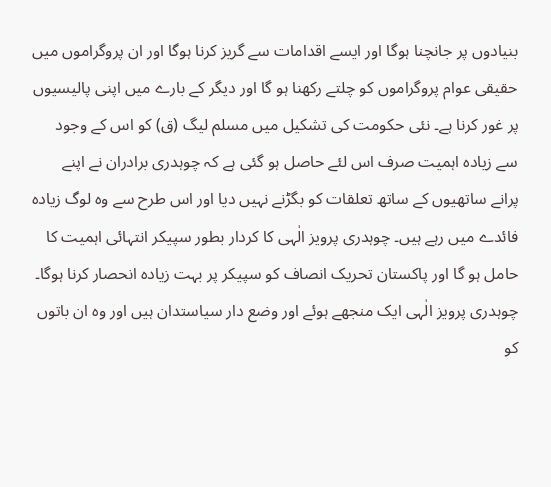بنیادوں پر جانچنا ہوگا اور ایسے اقدامات سے گریز کرنا ہوگا اور ان پروگراموں میں حقیقی عوام پروگراموں کو چلتے رکھنا ہو گا اور دیگر کے بارے میں اپنی پالیسیوں پر غور کرنا ہے۔ نئی حکومت کی تشکیل میں مسلم لیگ (ق) کو اس کے وجود سے زیادہ اہمیت صرف اس لئے حاصل ہو گئی ہے کہ چوہدری برادران نے اپنے پرانے ساتھیوں کے ساتھ تعلقات کو بگڑنے نہیں دیا اور اس طرح سے وہ لوگ زیادہ فائدے میں رہے ہیں۔ چوہدری پرویز الٰہی کا کردار بطور سپیکر انتہائی اہمیت کا حامل ہو گا اور پاکستان تحریک انصاف کو سپیکر پر بہت زیادہ انحصار کرنا ہوگا۔ چوہدری پرویز الٰہی ایک منجھے ہوئے اور وضع دار سیاستدان ہیں اور وہ ان باتوں کو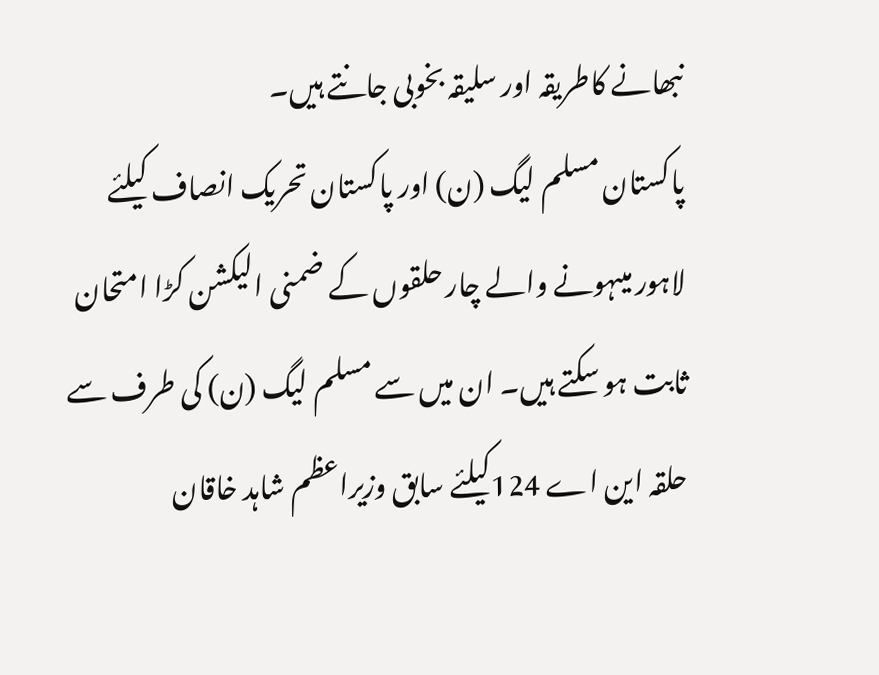نبھانے کاطریقہ اور سلیقہ بخوبی جانتے ہیں۔
پاکستان مسلم لیگ (ن) اور پاکستان تحریک انصاف کیلئے لاہور میںہونے والے چار حلقوں کے ضمنی الیکشن کڑا امتحان ثابت ہو سکتے ہیں۔ ان میں سے مسلم لیگ (ن) کی طرف سے حلقہ این اے 124کیلئے سابق وزیراعظم شاہد خاقان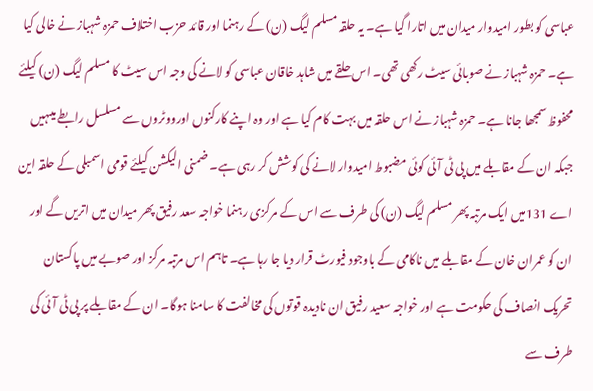عباسی کو بطور امیدوار میدان میں اتارا گیا ہے۔ یہ حلقہ مسلم لیگ (ن) کے رہنما اور قائد حزب اختلاف حمزہ شہباز نے خالی کیا ہے۔ حمزہ شہباز نے صوبائی سیٹ رکھی تھی۔ اس حلقے میں شاہد خاقان عباسی کو لانے کی وجہ اس سیٹ کا مسلم لیگ (ن) کیلئے محفوظ سمجھا جانا ہے۔ حمزہ شہباز نے اس حلقہ میں بہت کام کیا ہے اور وہ اپنے کارکنوں اورووٹروں سے مسلسل رابطے میںہیں جبکہ ان کے مقابلے میں پی ٹی آئی کوئی مضبوط امیدوار لانے کی کوشش کر رہی ہے۔ ضمنی الیکشن کیلئے قومی اسمبلی کے حلقہ این اے 131میں ایک مرتبہ پھر مسلم لیگ (ن) کی طرف سے اس کے مرکزی رہنما خواجہ سعد رفیق پھر میدان میں اتریں گے اور ان کو عمران خان کے مقابلے میں ناکامی کے باوجود فیورٹ قرار دیا جا رہا ہے۔ تاہم اس مرتبہ مرکز اور صوبے میں پاکستان تحریک انصاف کی حکومت ہے اور خواجہ سعید رفیق ان نادیدہ قوتوں کی مخالفت کا سامنا ہوگا۔ ان کے مقابلے پر پی ٹی آئی کی طرف سے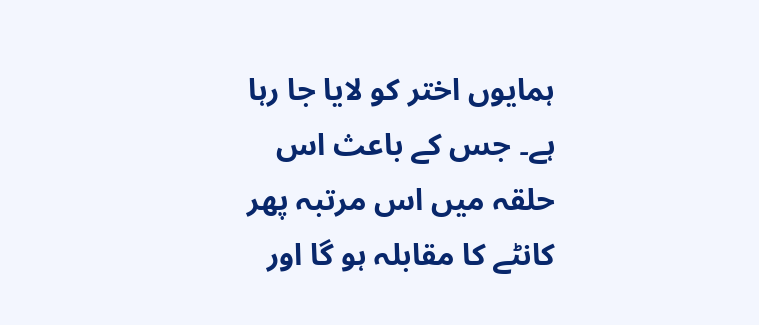ہمایوں اختر کو لایا جا رہا ہے۔ جس کے باعث اس حلقہ میں اس مرتبہ پھر کانٹے کا مقابلہ ہو گا اور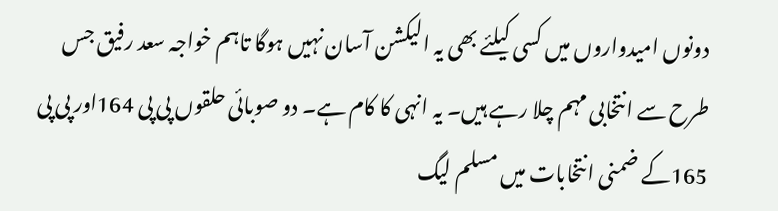دونوں امیدواروں میں کسی کیلئے بھی یہ الیکشن آسان نہیں ہوگا تاہم خواجہ سعد رفیق جس طرح سے انتخابی مہم چلا رہے ہیں۔ یہ انہی کا کام ہے۔ دو صوبائی حلقوں پی پی 164اور پی پی 165کے ضمنی انتخابات میں مسلم لیگ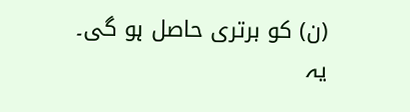(ن) کو برتری حاصل ہو گی۔ یہ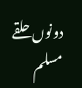دونوں حلقے مسلم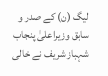لیگ (ن) کے صدر و سابق وزیراعلیٰ پنجاب شہباز شریف نے خالی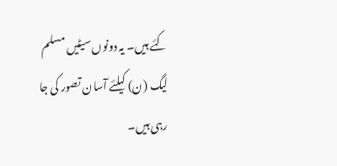کئے ہیں۔ یہ دونوں سیٹیں مسلم لیگ (ن) کیلئے آسان تصور کی جا رہی ہیں۔